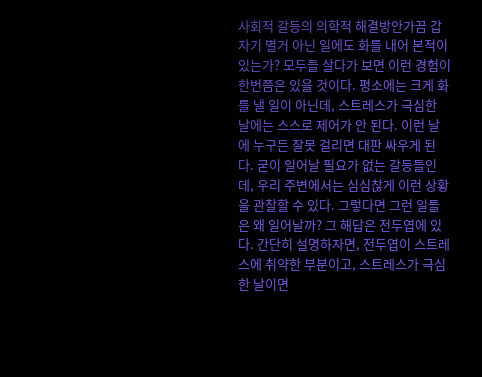사회적 갈등의 의학적 해결방안가끔 갑자기 별거 아닌 일에도 화를 내어 본적이 있는가? 모두들 살다가 보면 이런 경험이 한번쯤은 있을 것이다. 평소에는 크게 화를 낼 일이 아닌데, 스트레스가 극심한 날에는 스스로 제어가 안 된다. 이런 날에 누구든 잘못 걸리면 대판 싸우게 된다. 굳이 일어날 필요가 없는 갈등들인데, 우리 주변에서는 심심찮게 이런 상황을 관찰할 수 있다. 그렇다면 그런 일들은 왜 일어날까? 그 해답은 전두엽에 있다. 간단히 설명하자면, 전두엽이 스트레스에 취약한 부분이고, 스트레스가 극심한 날이면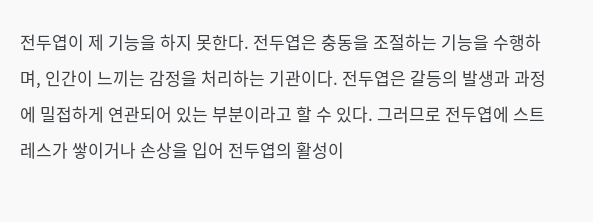전두엽이 제 기능을 하지 못한다. 전두엽은 충동을 조절하는 기능을 수행하며, 인간이 느끼는 감정을 처리하는 기관이다. 전두엽은 갈등의 발생과 과정에 밀접하게 연관되어 있는 부분이라고 할 수 있다. 그러므로 전두엽에 스트레스가 쌓이거나 손상을 입어 전두엽의 활성이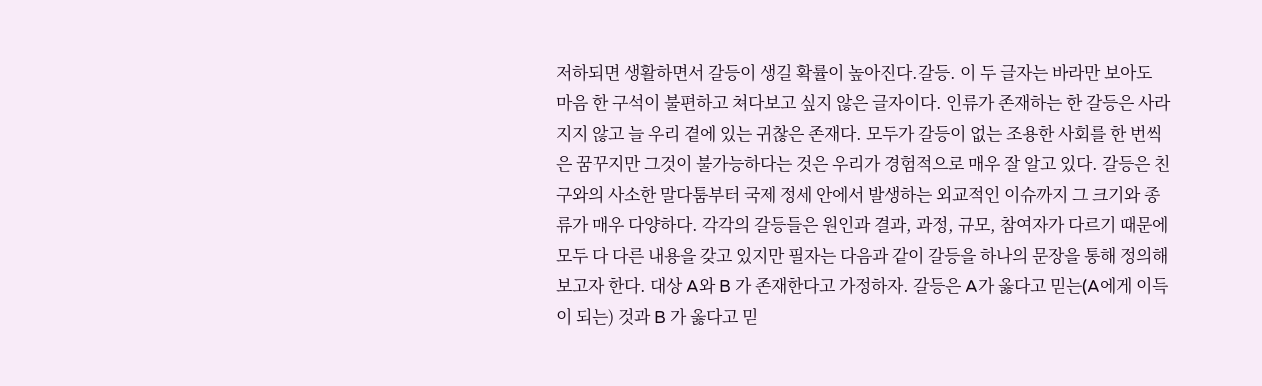저하되면 생활하면서 갈등이 생길 확률이 높아진다.갈등. 이 두 글자는 바라만 보아도 마음 한 구석이 불편하고 쳐다보고 싶지 않은 글자이다. 인류가 존재하는 한 갈등은 사라지지 않고 늘 우리 곁에 있는 귀찮은 존재다. 모두가 갈등이 없는 조용한 사회를 한 번씩은 꿈꾸지만 그것이 불가능하다는 것은 우리가 경험적으로 매우 잘 알고 있다. 갈등은 친구와의 사소한 말다툼부터 국제 정세 안에서 발생하는 외교적인 이슈까지 그 크기와 종류가 매우 다양하다. 각각의 갈등들은 원인과 결과, 과정, 규모, 참여자가 다르기 때문에 모두 다 다른 내용을 갖고 있지만 필자는 다음과 같이 갈등을 하나의 문장을 통해 정의해 보고자 한다. 대상 A와 B 가 존재한다고 가정하자. 갈등은 A가 옳다고 믿는(A에게 이득이 되는) 것과 B 가 옳다고 믿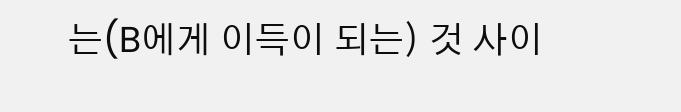는(B에게 이득이 되는) 것 사이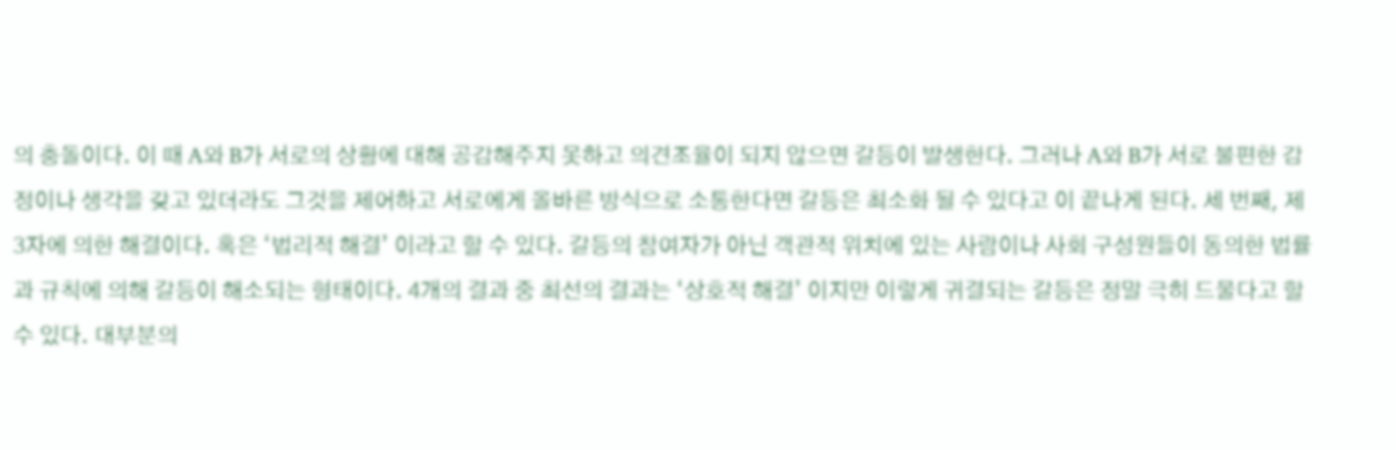의 충돌이다. 이 때 A와 B가 서로의 상황에 대해 공감해주지 못하고 의견조율이 되지 않으면 갈등이 발생한다. 그러나 A와 B가 서로 불편한 감정이나 생각을 갖고 있더라도 그것을 제어하고 서로에게 올바른 방식으로 소통한다면 갈등은 최소화 될 수 있다고 이 끝나게 된다. 세 번째, 제 3자에 의한 해결이다. 혹은 ‘법리적 해결’ 이라고 할 수 있다. 갈등의 참여자가 아닌 객관적 위치에 있는 사람이나 사회 구성원들이 동의한 법률과 규칙에 의해 갈등이 해소되는 형태이다. 4개의 결과 중 최선의 결과는 ‘상호적 해결’ 이지만 이렇게 귀결되는 갈등은 정말 극히 드물다고 할 수 있다. 대부분의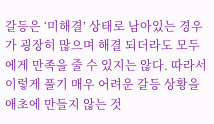갈등은 ‘미해결’ 상태로 남아있는 경우가 굉장히 많으며 해결 되더라도 모두에게 만족을 줄 수 있지는 않다. 따라서 이렇게 풀기 매우 어려운 갈등 상황을 애초에 만들지 않는 것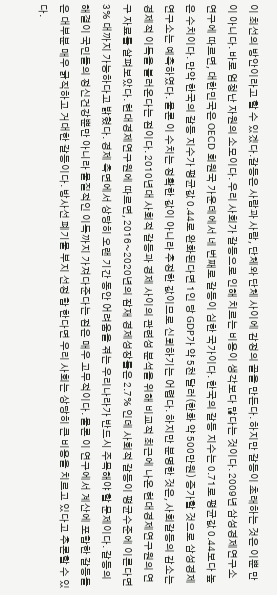이 최선의 방안이라고 할 수 있겠다.갈등은 사람과 사람, 단체와 단체 사이에 감정의 골을 만든다. 하지만 갈등이 초래하는 것은 이뿐 만이 아니다. 바로 엄청난 자원의 소모이다. 우리 사회가 갈등으로 인해 치르는 비용이 생각보다 많다는 것이다. 2009년 삼성경제연구소 연구에 따르면, 대한민국은 OECD 회원국 가운데에서 네 번째로 갈등이 심한 국가이다. 한국의 갈등 지수는 0.71로 평균값 0.44보다 높은 수치이다. 만약 한국의 갈등 지수가 평균값 0.44로 완화된다면 1인 당 GDP가 약 5천 달러(한화 약 500만원) 증가할 것으로 삼성경제연구소는 예측하였다. 물론 이 수치는 정확한 값이 아니라 추정한 값이므로 신뢰하기는 어렵다. 하지만 분명한 것은, 사회갈등의 감소는 경제적 이득을 불러온다는 점이다. 2010년대 사회적 갈등과 경제 사이의 관련성 분석을 위해 비교적 최근에 나온 현대경제연구원의 연구 자료를 살펴보았다. 현대경제연구원에 따르면, 2016~2020년의 잠재 경제성장률은 2.7% 인데 사회적 갈등이 평균수준에 이른다면 3% 대까지 가능하다고 밝혔다. 경제 측면에서 상당히 오랜 기간 동안 어려움을 겪는 우리나라가 반드시 주목해야 할 문제이다. 갈등의 해결이 국민들의 정신건강뿐만 아니라 물질적인 이득까지 가져다준다는 점은 매우 고무적이다. 물론 이 연구에서 계산에 포함한 갈등들은 대부분 매우 굵직하고 거대한 갈등이다. 방사선 폐기물 부지 선정 함 한다면 우리 사회는 상당히 큰 비용을 치르고 있다고 추론할 수 있다.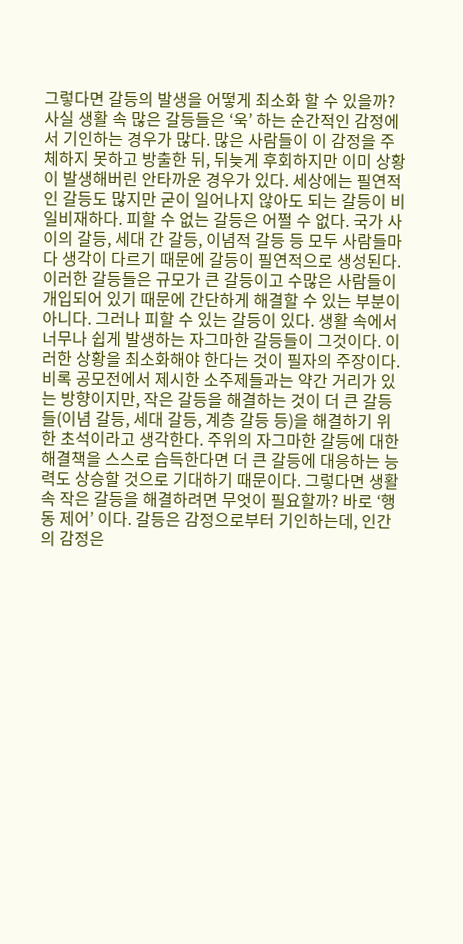그렇다면 갈등의 발생을 어떻게 최소화 할 수 있을까? 사실 생활 속 많은 갈등들은 ‘욱’ 하는 순간적인 감정에서 기인하는 경우가 많다. 많은 사람들이 이 감정을 주체하지 못하고 방출한 뒤, 뒤늦게 후회하지만 이미 상황이 발생해버린 안타까운 경우가 있다. 세상에는 필연적인 갈등도 많지만 굳이 일어나지 않아도 되는 갈등이 비일비재하다. 피할 수 없는 갈등은 어쩔 수 없다. 국가 사이의 갈등, 세대 간 갈등, 이념적 갈등 등 모두 사람들마다 생각이 다르기 때문에 갈등이 필연적으로 생성된다. 이러한 갈등들은 규모가 큰 갈등이고 수많은 사람들이 개입되어 있기 때문에 간단하게 해결할 수 있는 부분이 아니다. 그러나 피할 수 있는 갈등이 있다. 생활 속에서 너무나 쉽게 발생하는 자그마한 갈등들이 그것이다. 이러한 상황을 최소화해야 한다는 것이 필자의 주장이다. 비록 공모전에서 제시한 소주제들과는 약간 거리가 있는 방향이지만, 작은 갈등을 해결하는 것이 더 큰 갈등들(이념 갈등, 세대 갈등, 계층 갈등 등)을 해결하기 위한 초석이라고 생각한다. 주위의 자그마한 갈등에 대한 해결책을 스스로 습득한다면 더 큰 갈등에 대응하는 능력도 상승할 것으로 기대하기 때문이다. 그렇다면 생활 속 작은 갈등을 해결하려면 무엇이 필요할까? 바로 ‘행동 제어’ 이다. 갈등은 감정으로부터 기인하는데, 인간의 감정은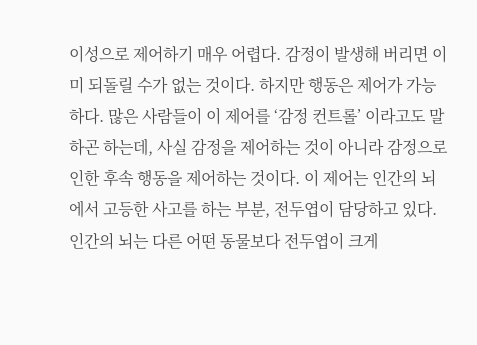이성으로 제어하기 매우 어렵다. 감정이 발생해 버리면 이미 되돌릴 수가 없는 것이다. 하지만 행동은 제어가 가능하다. 많은 사람들이 이 제어를 ‘감정 컨트롤’ 이라고도 말하곤 하는데, 사실 감정을 제어하는 것이 아니라 감정으로 인한 후속 행동을 제어하는 것이다. 이 제어는 인간의 뇌에서 고등한 사고를 하는 부분, 전두엽이 담당하고 있다. 인간의 뇌는 다른 어떤 동물보다 전두엽이 크게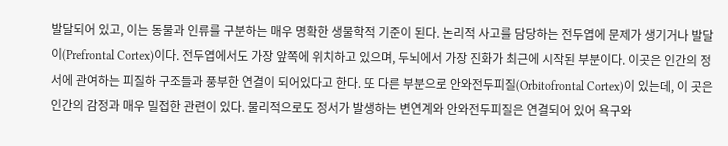발달되어 있고, 이는 동물과 인류를 구분하는 매우 명확한 생물학적 기준이 된다. 논리적 사고를 담당하는 전두엽에 문제가 생기거나 발달이(Prefrontal Cortex)이다. 전두엽에서도 가장 앞쪽에 위치하고 있으며, 두뇌에서 가장 진화가 최근에 시작된 부분이다. 이곳은 인간의 정서에 관여하는 피질하 구조들과 풍부한 연결이 되어있다고 한다. 또 다른 부분으로 안와전두피질(Orbitofrontal Cortex)이 있는데, 이 곳은 인간의 감정과 매우 밀접한 관련이 있다. 물리적으로도 정서가 발생하는 변연계와 안와전두피질은 연결되어 있어 욕구와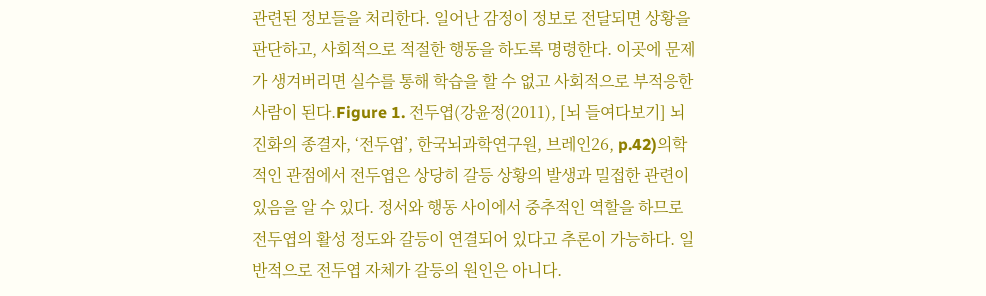관련된 정보들을 처리한다. 일어난 감정이 정보로 전달되면 상황을 판단하고, 사회적으로 적절한 행동을 하도록 명령한다. 이곳에 문제가 생겨버리면 실수를 통해 학습을 할 수 없고 사회적으로 부적응한 사람이 된다.Figure 1. 전두엽(강윤정(2011), [뇌 들여다보기] 뇌 진화의 종결자, ‘전두엽’, 한국뇌과학연구원, 브레인26, p.42)의학적인 관점에서 전두엽은 상당히 갈등 상황의 발생과 밀접한 관련이 있음을 알 수 있다. 정서와 행동 사이에서 중추적인 역할을 하므로 전두엽의 활성 정도와 갈등이 연결되어 있다고 추론이 가능하다. 일반적으로 전두엽 자체가 갈등의 원인은 아니다.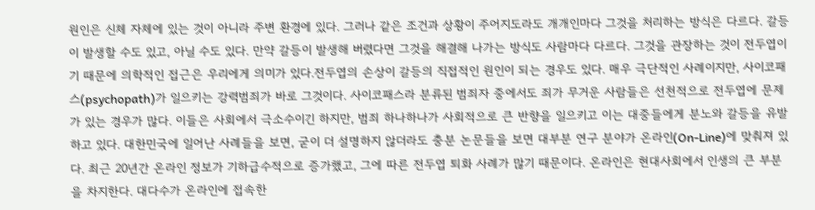원인은 신체 자체에 있는 것이 아니라 주변 환경에 있다. 그러나 같은 조건과 상황이 주어지도라도 개개인마다 그것을 처리하는 방식은 다르다. 갈등이 발생할 수도 있고, 아닐 수도 있다. 만약 갈등이 발생해 버렸다면 그것을 해결해 나가는 방식도 사람마다 다르다. 그것을 관장하는 것이 전두엽이기 때문에 의학적인 접근은 우리에게 의미가 있다.전두엽의 손상이 갈등의 직접적인 원인이 되는 경우도 있다. 매우 극단적인 사례이지만, 사이코패스(psychopath)가 일으키는 강력범죄가 바로 그것이다. 사이코패스라 분류된 범죄자 중에서도 죄가 무거운 사람들은 선천적으로 전두엽에 문제가 있는 경우가 많다. 이들은 사회에서 극소수이긴 하지만, 범죄 하나하나가 사회적으로 큰 반향을 일으키고 이는 대중들에게 분노와 갈등을 유발하고 있다. 대한민국에 일어난 사례들을 보면, 굳이 더 설명하지 않더라도 충분 논문들을 보면 대부분 연구 분야가 온라인(On-Line)에 맞춰져 있다. 최근 20년간 온라인 정보가 기하급수적으로 증가했고, 그에 따른 전두엽 퇴화 사례가 많기 때문이다. 온라인은 현대사회에서 인생의 큰 부분을 차지한다. 대다수가 온라인에 접속한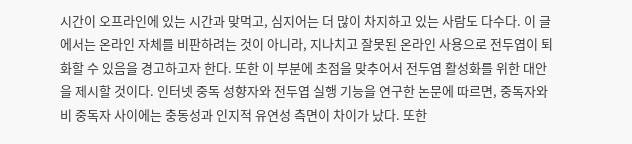시간이 오프라인에 있는 시간과 맞먹고, 심지어는 더 많이 차지하고 있는 사람도 다수다. 이 글에서는 온라인 자체를 비판하려는 것이 아니라, 지나치고 잘못된 온라인 사용으로 전두엽이 퇴화할 수 있음을 경고하고자 한다. 또한 이 부분에 초점을 맞추어서 전두엽 활성화를 위한 대안을 제시할 것이다. 인터넷 중독 성향자와 전두엽 실행 기능을 연구한 논문에 따르면, 중독자와 비 중독자 사이에는 충동성과 인지적 유연성 측면이 차이가 났다. 또한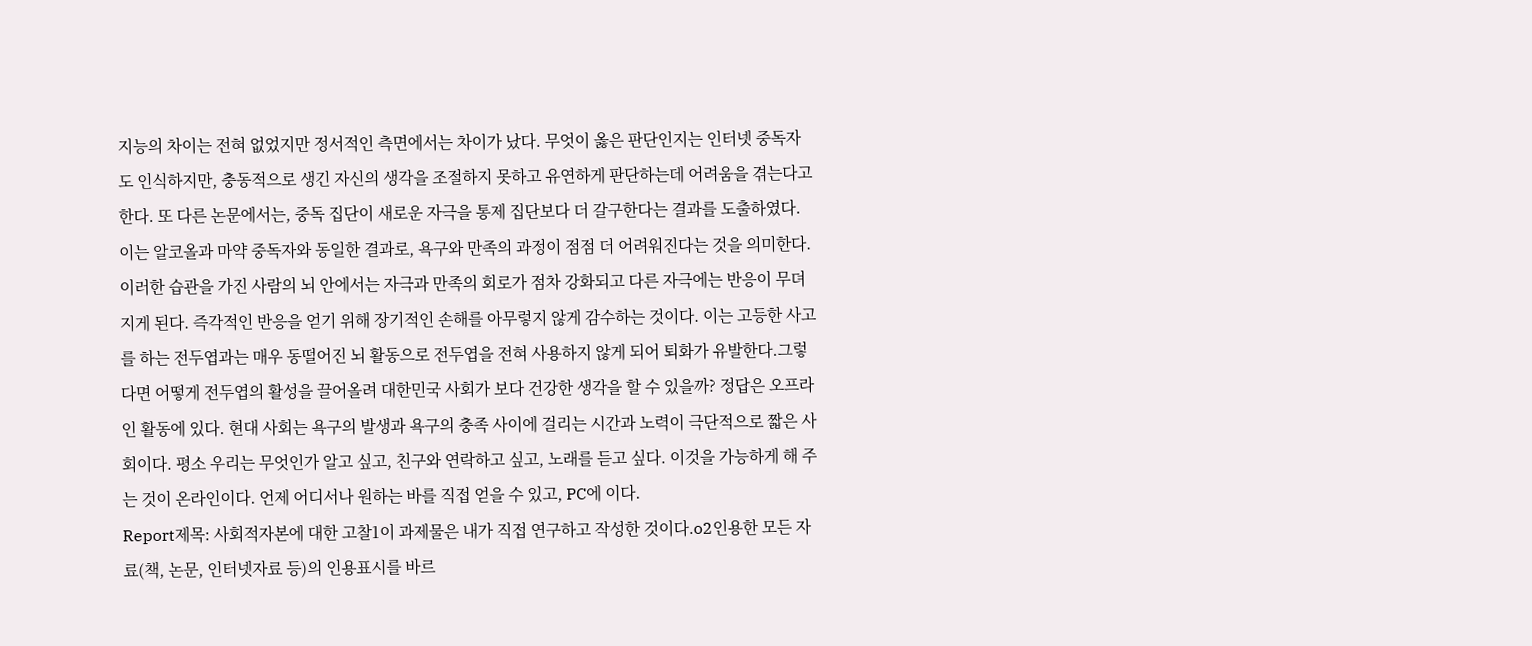지능의 차이는 전혀 없었지만 정서적인 측면에서는 차이가 났다. 무엇이 옳은 판단인지는 인터넷 중독자도 인식하지만, 충동적으로 생긴 자신의 생각을 조절하지 못하고 유연하게 판단하는데 어려움을 겪는다고 한다. 또 다른 논문에서는, 중독 집단이 새로운 자극을 통제 집단보다 더 갈구한다는 결과를 도출하였다. 이는 알코올과 마약 중독자와 동일한 결과로, 욕구와 만족의 과정이 점점 더 어려워진다는 것을 의미한다. 이러한 습관을 가진 사람의 뇌 안에서는 자극과 만족의 회로가 점차 강화되고 다른 자극에는 반응이 무뎌지게 된다. 즉각적인 반응을 얻기 위해 장기적인 손해를 아무렇지 않게 감수하는 것이다. 이는 고등한 사고를 하는 전두엽과는 매우 동떨어진 뇌 활동으로 전두엽을 전혀 사용하지 않게 되어 퇴화가 유발한다.그렇다면 어떻게 전두엽의 활성을 끌어올려 대한민국 사회가 보다 건강한 생각을 할 수 있을까? 정답은 오프라인 활동에 있다. 현대 사회는 욕구의 발생과 욕구의 충족 사이에 걸리는 시간과 노력이 극단적으로 짧은 사회이다. 평소 우리는 무엇인가 알고 싶고, 친구와 연락하고 싶고, 노래를 듣고 싶다. 이것을 가능하게 해 주는 것이 온라인이다. 언제 어디서나 원하는 바를 직접 얻을 수 있고, PC에 이다.
Report제목: 사회적자본에 대한 고찰1이 과제물은 내가 직접 연구하고 작성한 것이다.o2인용한 모든 자료(책, 논문, 인터넷자료 등)의 인용표시를 바르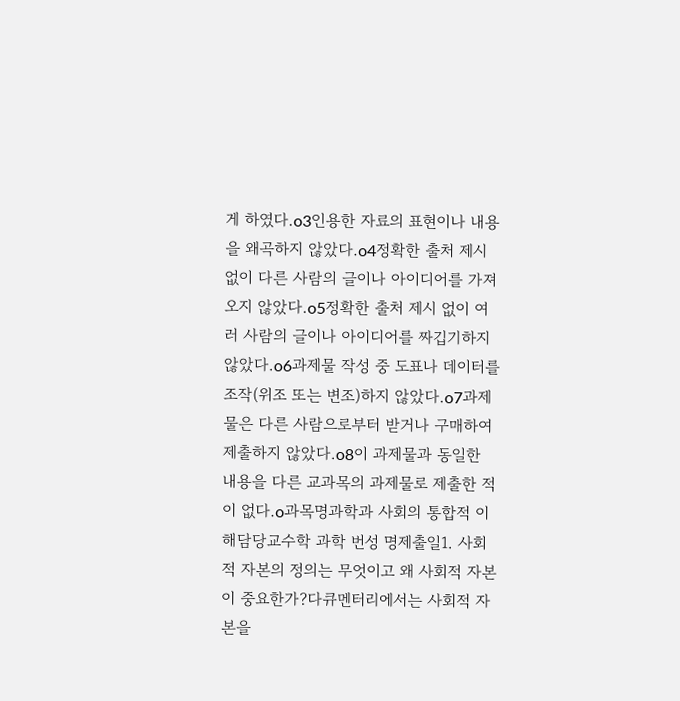게 하였다.o3인용한 자료의 표현이나 내용을 왜곡하지 않았다.o4정확한 출처 제시 없이 다른 사람의 글이나 아이디어를 가져오지 않았다.o5정확한 출처 제시 없이 여러 사람의 글이나 아이디어를 짜깁기하지 않았다.o6과제물 작성 중 도표나 데이터를 조작(위조 또는 변조)하지 않았다.o7과제물은 다른 사람으로부터 받거나 구매하여 제출하지 않았다.o8이 과제물과 동일한 내용을 다른 교과목의 과제물로 제출한 적이 없다.o과목명과학과 사회의 통합적 이해담당교수학 과학 번성 명제출일1. 사회적 자본의 정의는 무엇이고 왜 사회적 자본이 중요한가?다큐멘터리에서는 사회적 자본을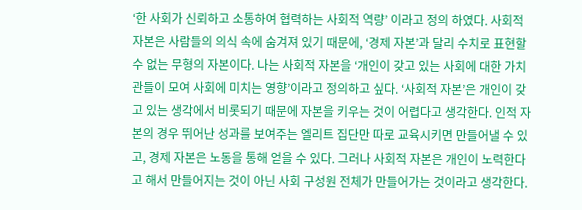‘한 사회가 신뢰하고 소통하여 협력하는 사회적 역량’ 이라고 정의 하였다. 사회적 자본은 사람들의 의식 속에 숨겨져 있기 때문에, ‘경제 자본’과 달리 수치로 표현할 수 없는 무형의 자본이다. 나는 사회적 자본을 ‘개인이 갖고 있는 사회에 대한 가치관들이 모여 사회에 미치는 영향’이라고 정의하고 싶다. ‘사회적 자본’은 개인이 갖고 있는 생각에서 비롯되기 때문에 자본을 키우는 것이 어렵다고 생각한다. 인적 자본의 경우 뛰어난 성과를 보여주는 엘리트 집단만 따로 교육시키면 만들어낼 수 있고, 경제 자본은 노동을 통해 얻을 수 있다. 그러나 사회적 자본은 개인이 노력한다고 해서 만들어지는 것이 아닌 사회 구성원 전체가 만들어가는 것이라고 생각한다.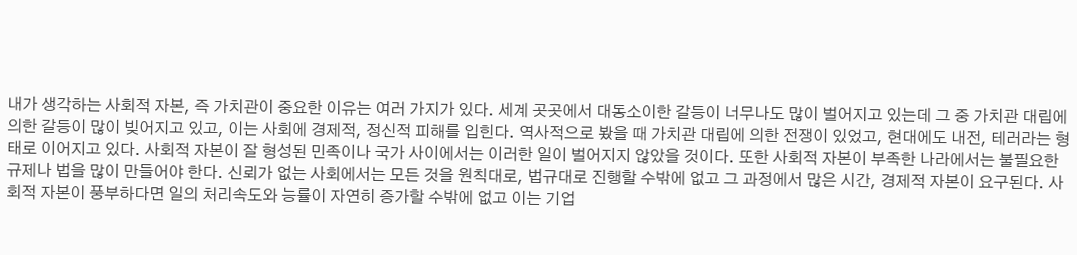내가 생각하는 사회적 자본, 즉 가치관이 중요한 이유는 여러 가지가 있다. 세계 곳곳에서 대동소이한 갈등이 너무나도 많이 벌어지고 있는데 그 중 가치관 대립에 의한 갈등이 많이 빚어지고 있고, 이는 사회에 경제적, 정신적 피해를 입힌다. 역사적으로 봤을 때 가치관 대립에 의한 전쟁이 있었고, 현대에도 내전, 테러라는 형태로 이어지고 있다. 사회적 자본이 잘 형성된 민족이나 국가 사이에서는 이러한 일이 벌어지지 않았을 것이다. 또한 사회적 자본이 부족한 나라에서는 불필요한 규제나 법을 많이 만들어야 한다. 신뢰가 없는 사회에서는 모든 것을 원칙대로, 법규대로 진행할 수밖에 없고 그 과정에서 많은 시간, 경제적 자본이 요구된다. 사회적 자본이 풍부하다면 일의 처리속도와 능률이 자연히 증가할 수밖에 없고 이는 기업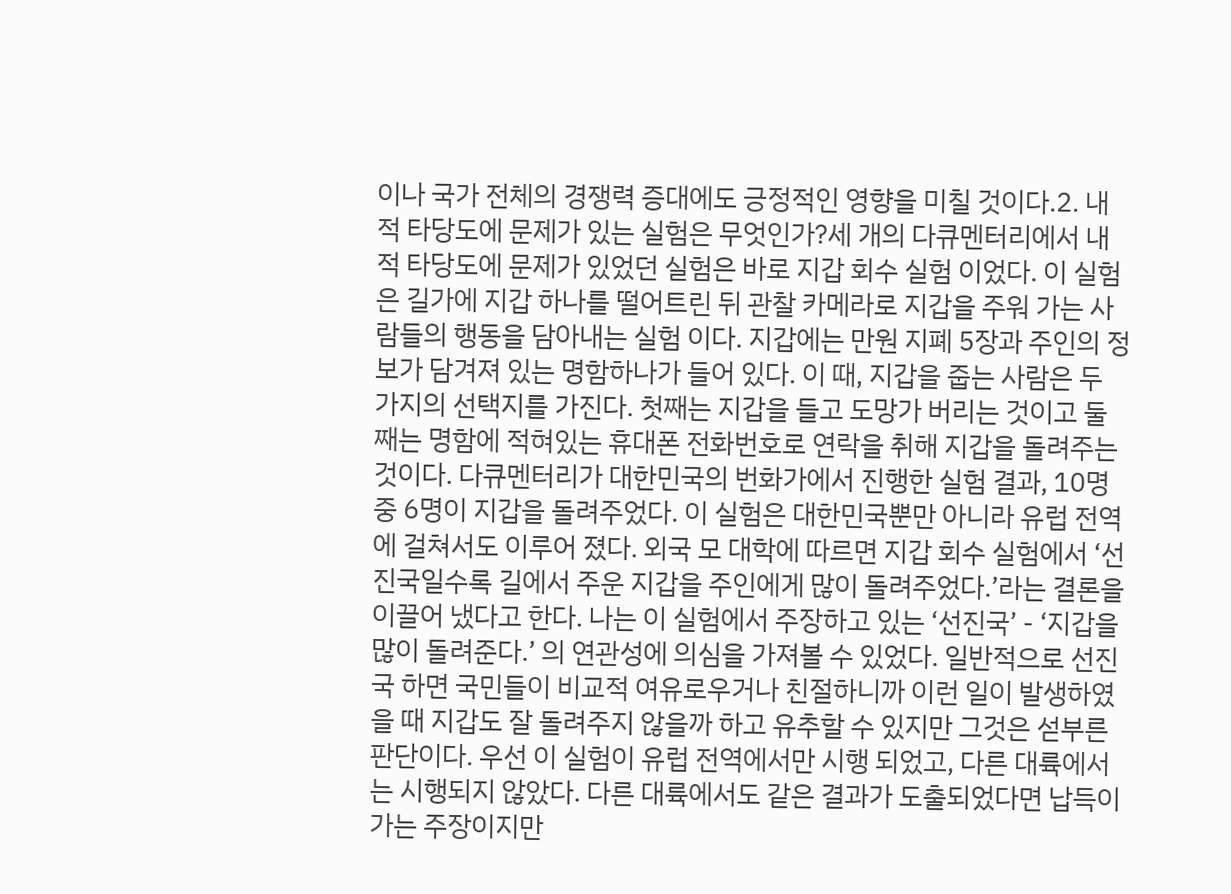이나 국가 전체의 경쟁력 증대에도 긍정적인 영향을 미칠 것이다.2. 내적 타당도에 문제가 있는 실험은 무엇인가?세 개의 다큐멘터리에서 내적 타당도에 문제가 있었던 실험은 바로 지갑 회수 실험 이었다. 이 실험은 길가에 지갑 하나를 떨어트린 뒤 관찰 카메라로 지갑을 주워 가는 사람들의 행동을 담아내는 실험 이다. 지갑에는 만원 지폐 5장과 주인의 정보가 담겨져 있는 명함하나가 들어 있다. 이 때, 지갑을 줍는 사람은 두 가지의 선택지를 가진다. 첫째는 지갑을 들고 도망가 버리는 것이고 둘째는 명함에 적혀있는 휴대폰 전화번호로 연락을 취해 지갑을 돌려주는 것이다. 다큐멘터리가 대한민국의 번화가에서 진행한 실험 결과, 10명중 6명이 지갑을 돌려주었다. 이 실험은 대한민국뿐만 아니라 유럽 전역에 걸쳐서도 이루어 졌다. 외국 모 대학에 따르면 지갑 회수 실험에서 ‘선진국일수록 길에서 주운 지갑을 주인에게 많이 돌려주었다.’라는 결론을 이끌어 냈다고 한다. 나는 이 실험에서 주장하고 있는 ‘선진국’ - ‘지갑을 많이 돌려준다.’ 의 연관성에 의심을 가져볼 수 있었다. 일반적으로 선진국 하면 국민들이 비교적 여유로우거나 친절하니까 이런 일이 발생하였을 때 지갑도 잘 돌려주지 않을까 하고 유추할 수 있지만 그것은 섣부른 판단이다. 우선 이 실험이 유럽 전역에서만 시행 되었고, 다른 대륙에서는 시행되지 않았다. 다른 대륙에서도 같은 결과가 도출되었다면 납득이 가는 주장이지만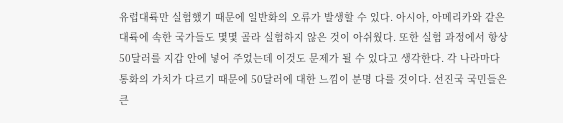유럽대륙만 실험했기 때문에 일반화의 오류가 발생할 수 있다. 아시아, 아메리카와 같은 대륙에 속한 국가들도 몇몇 골라 실험하지 않은 것이 아쉬웠다. 또한 실험 과정에서 항상 50달러를 지갑 안에 넣어 주었는데 이것도 문제가 될 수 있다고 생각한다. 각 나라마다 통화의 가치가 다르기 때문에 50달러에 대한 느낌이 분명 다를 것이다. 선진국 국민들은 큰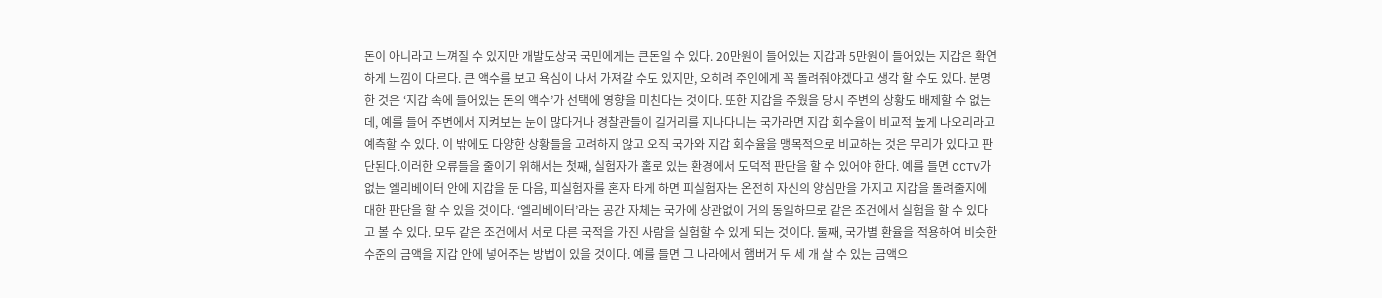돈이 아니라고 느껴질 수 있지만 개발도상국 국민에게는 큰돈일 수 있다. 20만원이 들어있는 지갑과 5만원이 들어있는 지갑은 확연하게 느낌이 다르다. 큰 액수를 보고 욕심이 나서 가져갈 수도 있지만, 오히려 주인에게 꼭 돌려줘야겠다고 생각 할 수도 있다. 분명한 것은 ‘지갑 속에 들어있는 돈의 액수’가 선택에 영향을 미친다는 것이다. 또한 지갑을 주웠을 당시 주변의 상황도 배제할 수 없는데, 예를 들어 주변에서 지켜보는 눈이 많다거나 경찰관들이 길거리를 지나다니는 국가라면 지갑 회수율이 비교적 높게 나오리라고 예측할 수 있다. 이 밖에도 다양한 상황들을 고려하지 않고 오직 국가와 지갑 회수율을 맹목적으로 비교하는 것은 무리가 있다고 판단된다.이러한 오류들을 줄이기 위해서는 첫째, 실험자가 홀로 있는 환경에서 도덕적 판단을 할 수 있어야 한다. 예를 들면 CCTV가 없는 엘리베이터 안에 지갑을 둔 다음, 피실험자를 혼자 타게 하면 피실험자는 온전히 자신의 양심만을 가지고 지갑을 돌려줄지에 대한 판단을 할 수 있을 것이다. ‘엘리베이터’라는 공간 자체는 국가에 상관없이 거의 동일하므로 같은 조건에서 실험을 할 수 있다고 볼 수 있다. 모두 같은 조건에서 서로 다른 국적을 가진 사람을 실험할 수 있게 되는 것이다. 둘째, 국가별 환율을 적용하여 비슷한 수준의 금액을 지갑 안에 넣어주는 방법이 있을 것이다. 예를 들면 그 나라에서 햄버거 두 세 개 살 수 있는 금액으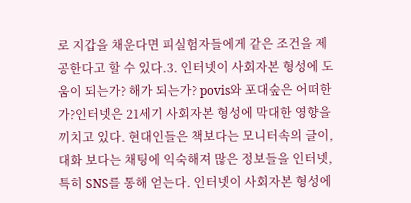로 지갑을 채운다면 피실험자들에게 같은 조건을 제공한다고 할 수 있다.3. 인터넷이 사회자본 형성에 도움이 되는가? 해가 되는가? povis와 포대숲은 어떠한가?인터넷은 21세기 사회자본 형성에 막대한 영향을 끼치고 있다. 현대인들은 책보다는 모니터속의 글이, 대화 보다는 채팅에 익숙해져 많은 정보들을 인터넷, 특히 SNS를 통해 얻는다. 인터넷이 사회자본 형성에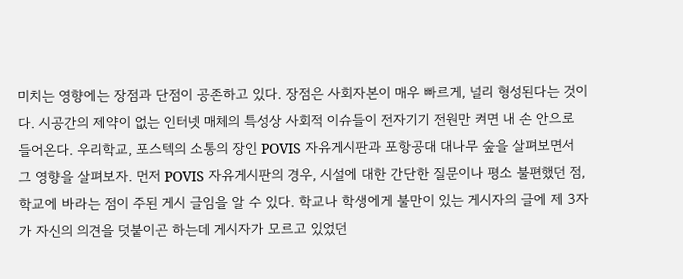미치는 영향에는 장점과 단점이 공존하고 있다. 장점은 사회자본이 매우 빠르게, 널리 형성된다는 것이다. 시공간의 제약이 없는 인터넷 매체의 특성상 사회적 이슈들이 전자기기 전원만 켜면 내 손 안으로 들어온다. 우리학교, 포스텍의 소통의 장인 POVIS 자유게시판과 포항공대 대나무 숲을 살펴보면서 그 영향을 살펴보자. 먼저 POVIS 자유게시판의 경우, 시설에 대한 간단한 질문이나 평소 불편했던 점, 학교에 바라는 점이 주된 게시 글임을 알 수 있다. 학교나 학생에게 불만이 있는 게시자의 글에 제 3자가 자신의 의견을 덧붙이곤 하는데 게시자가 모르고 있었던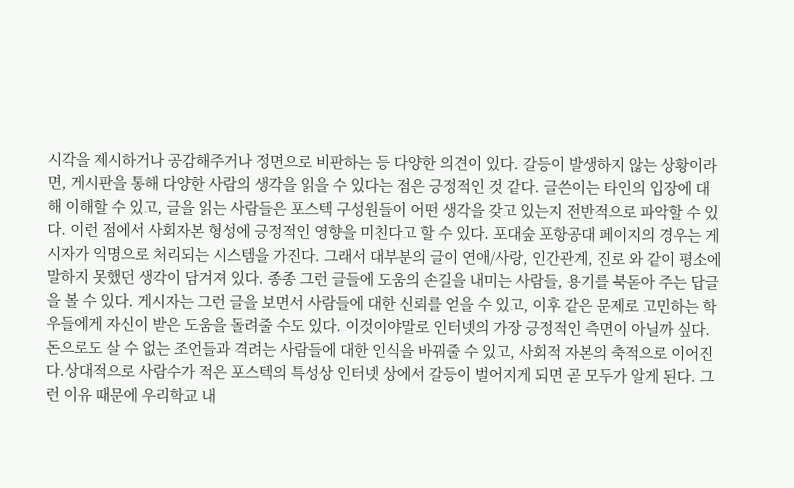시각을 제시하거나 공감해주거나 정면으로 비판하는 등 다양한 의견이 있다. 갈등이 발생하지 않는 상황이라면, 게시판을 통해 다양한 사람의 생각을 읽을 수 있다는 점은 긍정적인 것 같다. 글쓴이는 타인의 입장에 대해 이해할 수 있고, 글을 읽는 사람들은 포스텍 구성원들이 어떤 생각을 갖고 있는지 전반적으로 파악할 수 있다. 이런 점에서 사회자본 형성에 긍정적인 영향을 미친다고 할 수 있다. 포대숲 포항공대 페이지의 경우는 게시자가 익명으로 처리되는 시스템을 가진다. 그래서 대부분의 글이 연애/사랑, 인간관계, 진로 와 같이 평소에 말하지 못했던 생각이 담겨져 있다. 종종 그런 글들에 도움의 손길을 내미는 사람들, 용기를 북돋아 주는 답글을 볼 수 있다. 게시자는 그런 글을 보면서 사람들에 대한 신뢰를 얻을 수 있고, 이후 같은 문제로 고민하는 학우들에게 자신이 받은 도움을 돌려줄 수도 있다. 이것이야말로 인터넷의 가장 긍정적인 측면이 아닐까 싶다. 돈으로도 살 수 없는 조언들과 격려는 사람들에 대한 인식을 바꿔줄 수 있고, 사회적 자본의 축적으로 이어진다.상대적으로 사람수가 적은 포스텍의 특성상 인터넷 상에서 갈등이 벌어지게 되면 곧 모두가 알게 된다. 그런 이유 때문에 우리학교 내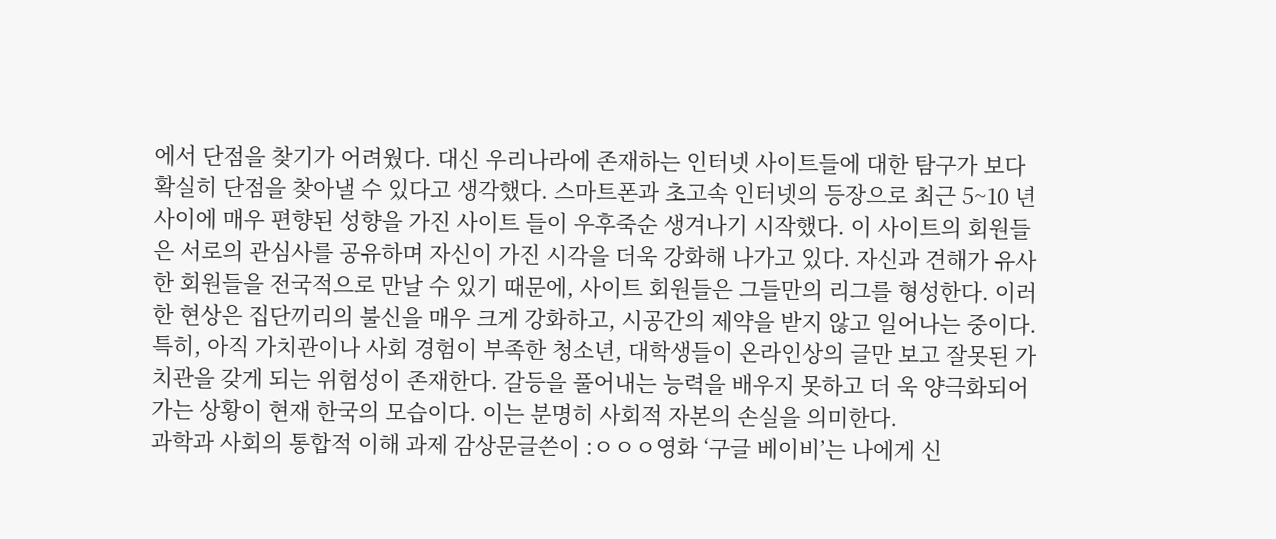에서 단점을 찾기가 어려웠다. 대신 우리나라에 존재하는 인터넷 사이트들에 대한 탐구가 보다 확실히 단점을 찾아낼 수 있다고 생각했다. 스마트폰과 초고속 인터넷의 등장으로 최근 5~10 년사이에 매우 편향된 성향을 가진 사이트 들이 우후죽순 생겨나기 시작했다. 이 사이트의 회원들은 서로의 관심사를 공유하며 자신이 가진 시각을 더욱 강화해 나가고 있다. 자신과 견해가 유사한 회원들을 전국적으로 만날 수 있기 때문에, 사이트 회원들은 그들만의 리그를 형성한다. 이러한 현상은 집단끼리의 불신을 매우 크게 강화하고, 시공간의 제약을 받지 않고 일어나는 중이다. 특히, 아직 가치관이나 사회 경험이 부족한 청소년, 대학생들이 온라인상의 글만 보고 잘못된 가치관을 갖게 되는 위험성이 존재한다. 갈등을 풀어내는 능력을 배우지 못하고 더 욱 양극화되어 가는 상황이 현재 한국의 모습이다. 이는 분명히 사회적 자본의 손실을 의미한다.
과학과 사회의 통합적 이해 과제 감상문글쓴이 :ㅇㅇㅇ영화 ‘구글 베이비’는 나에게 신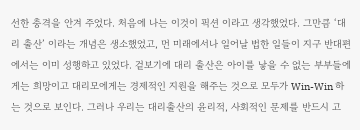선한 충격을 안겨 주었다. 처음에 나는 이것이 픽션 이라고 생각했었다. 그만큼 ‘대리 출산’ 이라는 개념은 생소했었고, 먼 미래에서나 일어날 법한 일들이 지구 반대편에서는 이미 성행하고 있었다. 겉보기에 대리 출산은 아이를 낳을 수 없는 부부들에게는 희망이고 대리모에게는 경제적인 지원을 해주는 것으로 모두가 Win-Win 하는 것으로 보인다. 그러나 우리는 대리출산의 윤리적, 사회적인 문제를 반드시 고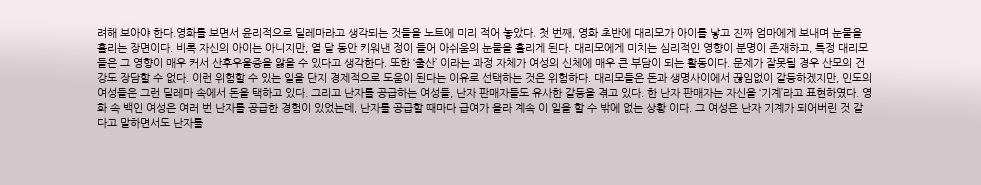려해 보아야 한다.영화를 보면서 윤리적으로 딜레마라고 생각되는 것들을 노트에 미리 적어 놓았다. 첫 번째, 영화 초반에 대리모가 아이를 낳고 진짜 엄마에게 보내며 눈물을 흘리는 장면이다. 비록 자신의 아이는 아니지만, 열 달 동안 키워낸 정이 들어 아쉬움의 눈물을 흘리게 된다. 대리모에게 미치는 심리적인 영향이 분명이 존재하고, 특정 대리모들은 그 영향이 매우 커서 산후우울증을 앓을 수 있다고 생각한다. 또한 ‘출산’ 이라는 과정 자체가 여성의 신체에 매우 큰 부담이 되는 활동이다. 문제가 잘못될 경우 산모의 건강도 장담할 수 없다. 이런 위험할 수 있는 일을 단지 경제적으로 도움이 된다는 이유로 선택하는 것은 위험하다. 대리모들은 돈과 생명사이에서 끊임없이 갈등하겠지만, 인도의 여성들은 그런 딜레마 속에서 돈을 택하고 있다. 그리고 난자를 공급하는 여성들, 난자 판매자들도 유사한 갈등을 겪고 있다. 한 난자 판매자는 자신을 ‘기계’라고 표현하였다. 영화 속 백인 여성은 여러 번 난자를 공급한 경험이 있었는데, 난자를 공급할 때마다 급여가 올라 계속 이 일을 할 수 밖에 없는 상황 이다. 그 여성은 난자 기계가 되어버린 것 같다고 말하면서도 난자를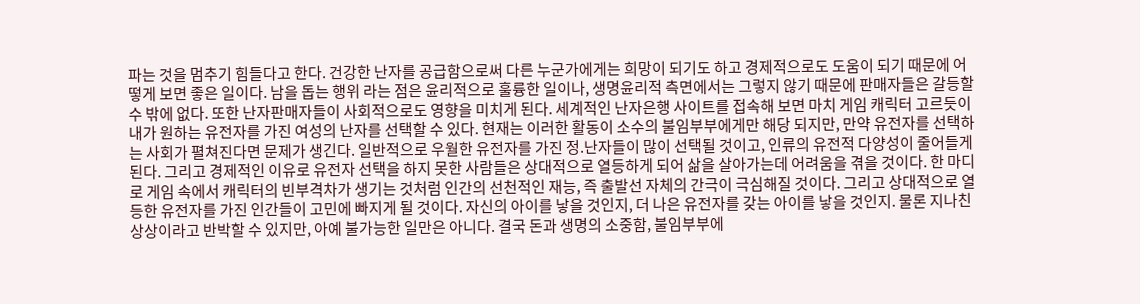파는 것을 멈추기 힘들다고 한다. 건강한 난자를 공급함으로써 다른 누군가에게는 희망이 되기도 하고 경제적으로도 도움이 되기 때문에 어떻게 보면 좋은 일이다. 남을 돕는 행위 라는 점은 윤리적으로 훌륭한 일이나, 생명윤리적 측면에서는 그렇지 않기 때문에 판매자들은 갈등할 수 밖에 없다. 또한 난자판매자들이 사회적으로도 영향을 미치게 된다. 세계적인 난자은행 사이트를 접속해 보면 마치 게임 캐릭터 고르듯이 내가 원하는 유전자를 가진 여성의 난자를 선택할 수 있다. 현재는 이러한 활동이 소수의 불임부부에게만 해당 되지만, 만약 유전자를 선택하는 사회가 펼쳐진다면 문제가 생긴다. 일반적으로 우월한 유전자를 가진 정.난자들이 많이 선택될 것이고, 인류의 유전적 다양성이 줄어들게 된다. 그리고 경제적인 이유로 유전자 선택을 하지 못한 사람들은 상대적으로 열등하게 되어 삶을 살아가는데 어려움을 겪을 것이다. 한 마디로 게임 속에서 캐릭터의 빈부격차가 생기는 것처럼 인간의 선천적인 재능, 즉 출발선 자체의 간극이 극심해질 것이다. 그리고 상대적으로 열등한 유전자를 가진 인간들이 고민에 빠지게 될 것이다. 자신의 아이를 낳을 것인지, 더 나은 유전자를 갖는 아이를 낳을 것인지. 물론 지나친 상상이라고 반박할 수 있지만, 아예 불가능한 일만은 아니다. 결국 돈과 생명의 소중함, 불임부부에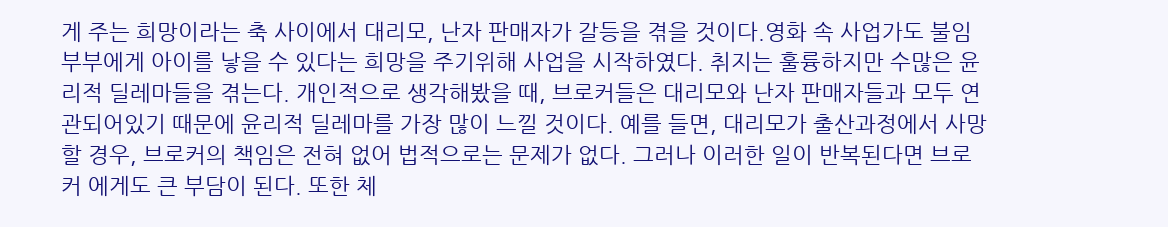게 주는 희망이라는 축 사이에서 대리모, 난자 판매자가 갈등을 겪을 것이다.영화 속 사업가도 불임부부에게 아이를 낳을 수 있다는 희망을 주기위해 사업을 시작하였다. 취지는 훌륭하지만 수많은 윤리적 딜레마들을 겪는다. 개인적으로 생각해봤을 때, 브로커들은 대리모와 난자 판매자들과 모두 연관되어있기 때문에 윤리적 딜레마를 가장 많이 느낄 것이다. 예를 들면, 대리모가 출산과정에서 사망할 경우, 브로커의 책임은 전혀 없어 법적으로는 문제가 없다. 그러나 이러한 일이 반복된다면 브로커 에게도 큰 부담이 된다. 또한 체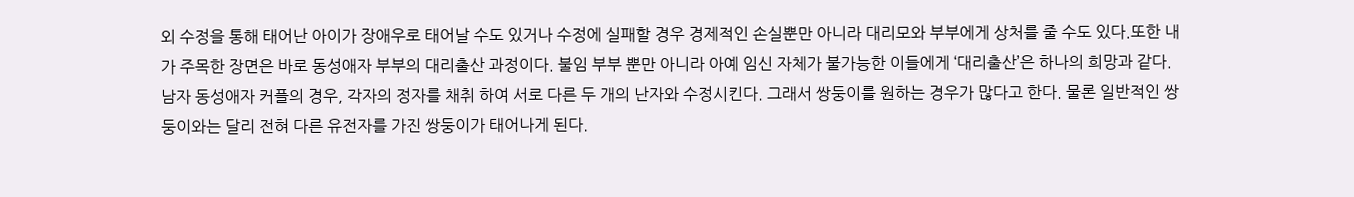외 수정을 통해 태어난 아이가 장애우로 태어날 수도 있거나 수정에 실패할 경우 경제적인 손실뿐만 아니라 대리모와 부부에게 상처를 줄 수도 있다.또한 내가 주목한 장면은 바로 동성애자 부부의 대리출산 과정이다. 불임 부부 뿐만 아니라 아예 임신 자체가 불가능한 이들에게 ‘대리출산’은 하나의 희망과 같다. 남자 동성애자 커플의 경우, 각자의 정자를 채취 하여 서로 다른 두 개의 난자와 수정시킨다. 그래서 쌍둥이를 원하는 경우가 많다고 한다. 물론 일반적인 쌍둥이와는 달리 전혀 다른 유전자를 가진 쌍둥이가 태어나게 된다.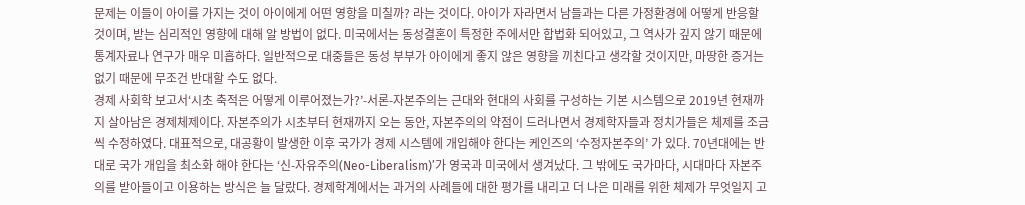문제는 이들이 아이를 가지는 것이 아이에게 어떤 영항을 미칠까? 라는 것이다. 아이가 자라면서 남들과는 다른 가정환경에 어떻게 반응할 것이며, 받는 심리적인 영향에 대해 알 방법이 없다. 미국에서는 동성결혼이 특정한 주에서만 합법화 되어있고, 그 역사가 깊지 않기 때문에 통계자료나 연구가 매우 미흡하다. 일반적으로 대중들은 동성 부부가 아이에게 좋지 않은 영향을 끼친다고 생각할 것이지만, 마땅한 증거는 없기 때문에 무조건 반대할 수도 없다.
경제 사회학 보고서‘시초 축적은 어떻게 이루어졌는가?’-서론-자본주의는 근대와 현대의 사회를 구성하는 기본 시스템으로 2019년 현재까지 살아남은 경제체제이다. 자본주의가 시초부터 현재까지 오는 동안, 자본주의의 약점이 드러나면서 경제학자들과 정치가들은 체제를 조금씩 수정하였다. 대표적으로, 대공황이 발생한 이후 국가가 경제 시스템에 개입해야 한다는 케인즈의 ‘수정자본주의’ 가 있다. 70년대에는 반대로 국가 개입을 최소화 해야 한다는 ‘신-자유주의(Neo-Liberalism)’가 영국과 미국에서 생겨났다. 그 밖에도 국가마다, 시대마다 자본주의를 받아들이고 이용하는 방식은 늘 달랐다. 경제학계에서는 과거의 사례들에 대한 평가를 내리고 더 나은 미래를 위한 체제가 무엇일지 고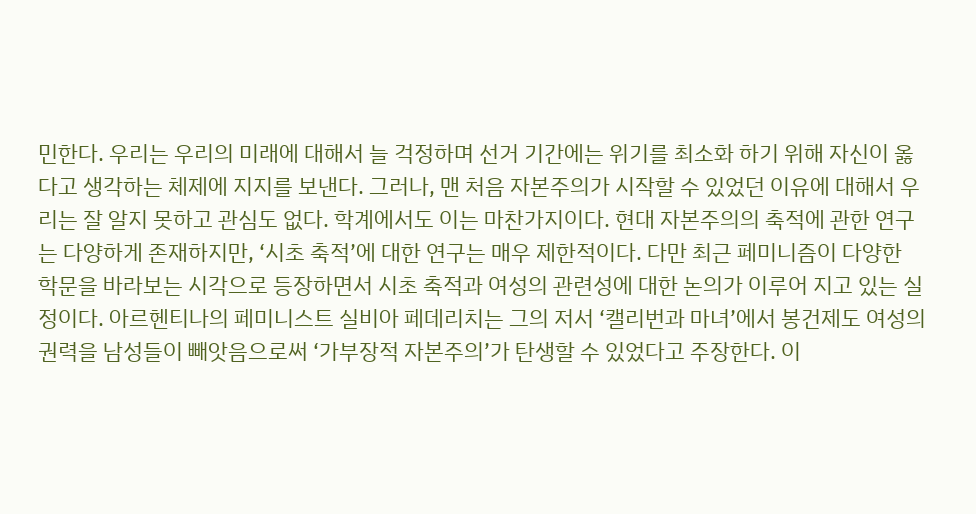민한다. 우리는 우리의 미래에 대해서 늘 걱정하며 선거 기간에는 위기를 최소화 하기 위해 자신이 옳다고 생각하는 체제에 지지를 보낸다. 그러나, 맨 처음 자본주의가 시작할 수 있었던 이유에 대해서 우리는 잘 알지 못하고 관심도 없다. 학계에서도 이는 마찬가지이다. 현대 자본주의의 축적에 관한 연구는 다양하게 존재하지만, ‘시초 축적’에 대한 연구는 매우 제한적이다. 다만 최근 페미니즘이 다양한 학문을 바라보는 시각으로 등장하면서 시초 축적과 여성의 관련성에 대한 논의가 이루어 지고 있는 실정이다. 아르헨티나의 페미니스트 실비아 페데리치는 그의 저서 ‘캘리번과 마녀’에서 봉건제도 여성의 권력을 남성들이 빼앗음으로써 ‘가부장적 자본주의’가 탄생할 수 있었다고 주장한다. 이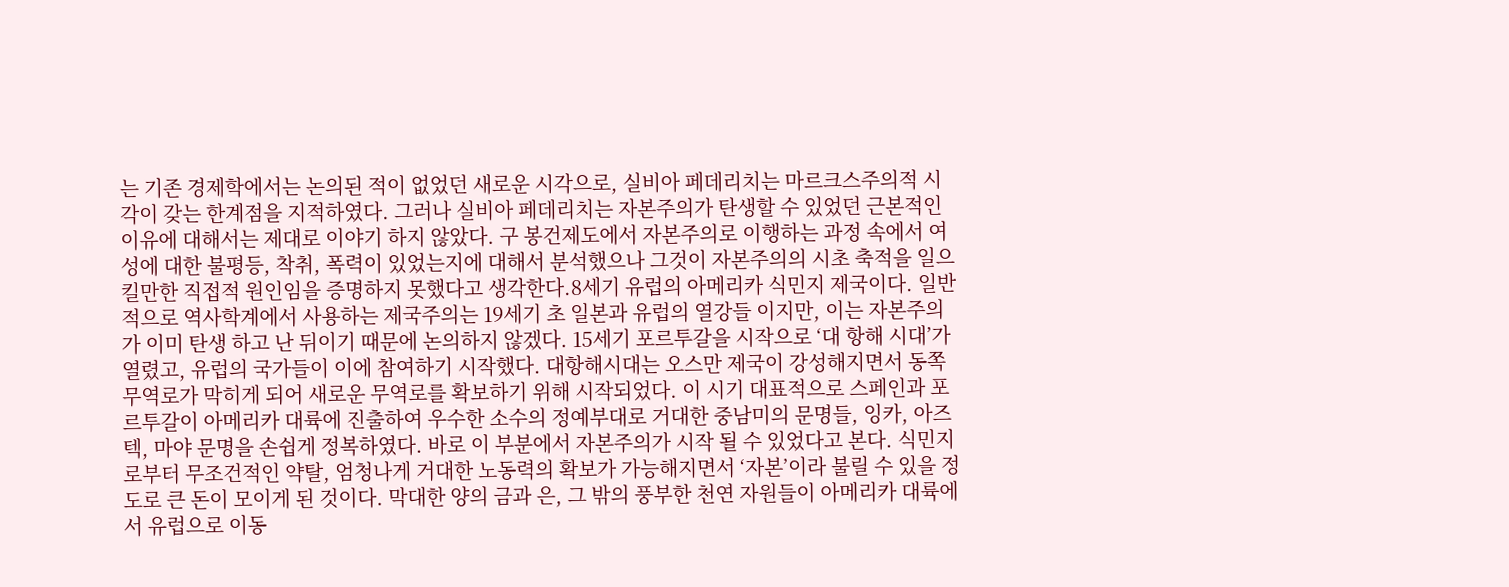는 기존 경제학에서는 논의된 적이 없었던 새로운 시각으로, 실비아 페데리치는 마르크스주의적 시각이 갖는 한계점을 지적하였다. 그러나 실비아 페데리치는 자본주의가 탄생할 수 있었던 근본적인 이유에 대해서는 제대로 이야기 하지 않았다. 구 봉건제도에서 자본주의로 이행하는 과정 속에서 여성에 대한 불평등, 착취, 폭력이 있었는지에 대해서 분석했으나 그것이 자본주의의 시초 축적을 일으킬만한 직접적 원인임을 증명하지 못했다고 생각한다.8세기 유럽의 아메리카 식민지 제국이다. 일반적으로 역사학계에서 사용하는 제국주의는 19세기 초 일본과 유럽의 열강들 이지만, 이는 자본주의가 이미 탄생 하고 난 뒤이기 때문에 논의하지 않겠다. 15세기 포르투갈을 시작으로 ‘대 항해 시대’가 열렸고, 유럽의 국가들이 이에 참여하기 시작했다. 대항해시대는 오스만 제국이 강성해지면서 동쪽 무역로가 막히게 되어 새로운 무역로를 확보하기 위해 시작되었다. 이 시기 대표적으로 스페인과 포르투갈이 아메리카 대륙에 진출하여 우수한 소수의 정예부대로 거대한 중남미의 문명들, 잉카, 아즈텍, 마야 문명을 손쉽게 정복하였다. 바로 이 부분에서 자본주의가 시작 될 수 있었다고 본다. 식민지로부터 무조건적인 약탈, 엄청나게 거대한 노동력의 확보가 가능해지면서 ‘자본’이라 불릴 수 있을 정도로 큰 돈이 모이게 된 것이다. 막대한 양의 금과 은, 그 밖의 풍부한 천연 자원들이 아메리카 대륙에서 유럽으로 이동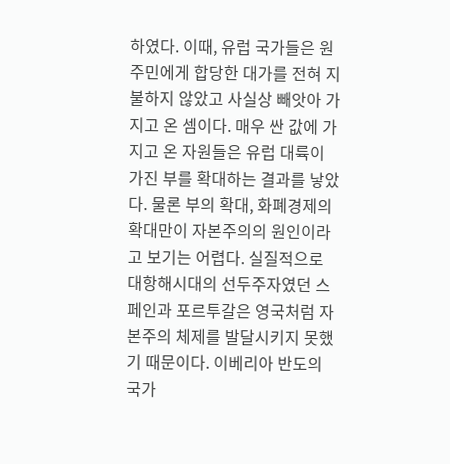하였다. 이때, 유럽 국가들은 원주민에게 합당한 대가를 전혀 지불하지 않았고 사실상 빼앗아 가지고 온 셈이다. 매우 싼 값에 가지고 온 자원들은 유럽 대륙이 가진 부를 확대하는 결과를 낳았다. 물론 부의 확대, 화폐경제의 확대만이 자본주의의 원인이라고 보기는 어렵다. 실질적으로 대항해시대의 선두주자였던 스페인과 포르투갈은 영국처럼 자본주의 체제를 발달시키지 못했기 때문이다. 이베리아 반도의 국가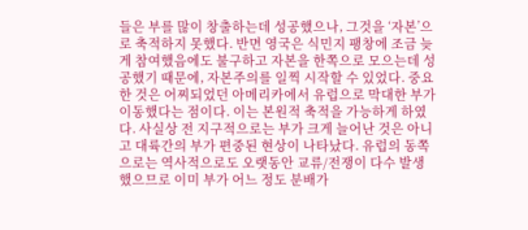들은 부를 많이 창출하는데 성공했으나, 그것을 ‘자본’으로 축적하지 못했다. 반면 영국은 식민지 팽창에 조금 늦게 참여했음에도 불구하고 자본을 한쪽으로 모으는데 성공했기 때문에, 자본주의를 일찍 시작할 수 있었다. 중요한 것은 어찌되었던 아메리카에서 유럽으로 막대한 부가 이동했다는 점이다. 이는 본원적 축적을 가능하게 하였다. 사실상 전 지구적으로는 부가 크게 늘어난 것은 아니고 대륙간의 부가 편중된 현상이 나타났다. 유럽의 동쪽으로는 역사적으로도 오랫동안 교류/전쟁이 다수 발생 했으므로 이미 부가 어느 정도 분배가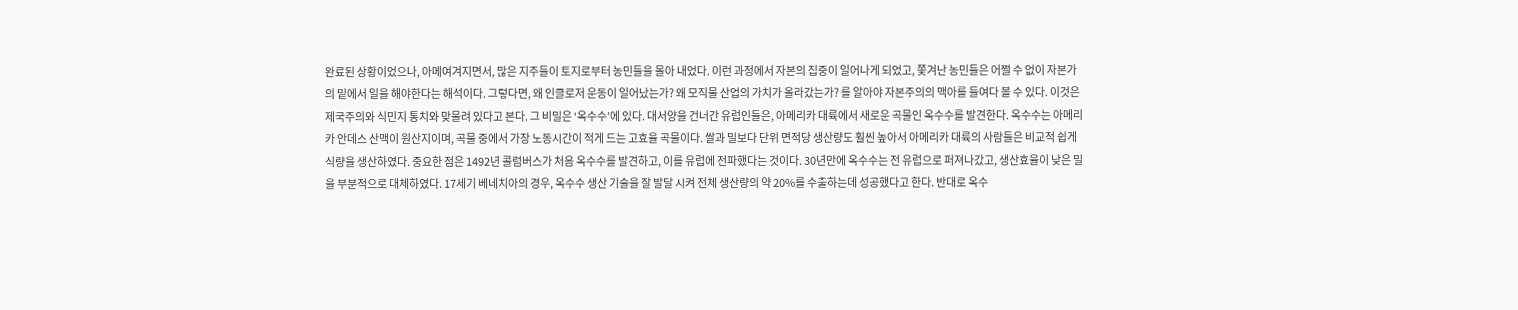완료된 상황이었으나, 아메여겨지면서, 많은 지주들이 토지로부터 농민들을 몰아 내었다. 이런 과정에서 자본의 집중이 일어나게 되었고, 쫓겨난 농민들은 어쩔 수 없이 자본가의 밑에서 일을 해야한다는 해석이다. 그렇다면, 왜 인클로저 운동이 일어났는가? 왜 모직물 산업의 가치가 올라갔는가? 를 알아야 자본주의의 맥아를 들여다 볼 수 있다. 이것은 제국주의와 식민지 통치와 맞물려 있다고 본다. 그 비밀은 ‘옥수수’에 있다. 대서양을 건너간 유럽인들은, 아메리카 대륙에서 새로운 곡물인 옥수수를 발견한다. 옥수수는 아메리카 안데스 산맥이 원산지이며, 곡물 중에서 가장 노동시간이 적게 드는 고효율 곡물이다. 쌀과 밀보다 단위 면적당 생산량도 훨씬 높아서 아메리카 대륙의 사람들은 비교적 쉽게 식량을 생산하였다. 중요한 점은 1492년 콜럼버스가 처음 옥수수를 발견하고, 이를 유럽에 전파했다는 것이다. 30년만에 옥수수는 전 유럽으로 퍼져나갔고, 생산효율이 낮은 밀을 부분적으로 대체하였다. 17세기 베네치아의 경우, 옥수수 생산 기술을 잘 발달 시켜 전체 생산량의 약 20%를 수출하는데 성공했다고 한다. 반대로 옥수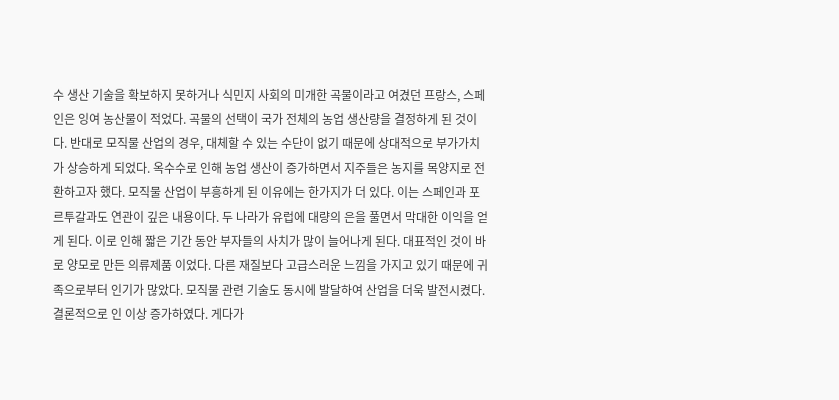수 생산 기술을 확보하지 못하거나 식민지 사회의 미개한 곡물이라고 여겼던 프랑스, 스페인은 잉여 농산물이 적었다. 곡물의 선택이 국가 전체의 농업 생산량을 결정하게 된 것이다. 반대로 모직물 산업의 경우, 대체할 수 있는 수단이 없기 때문에 상대적으로 부가가치가 상승하게 되었다. 옥수수로 인해 농업 생산이 증가하면서 지주들은 농지를 목양지로 전환하고자 했다. 모직물 산업이 부흥하게 된 이유에는 한가지가 더 있다. 이는 스페인과 포르투갈과도 연관이 깊은 내용이다. 두 나라가 유럽에 대량의 은을 풀면서 막대한 이익을 얻게 된다. 이로 인해 짧은 기간 동안 부자들의 사치가 많이 늘어나게 된다. 대표적인 것이 바로 양모로 만든 의류제품 이었다. 다른 재질보다 고급스러운 느낌을 가지고 있기 때문에 귀족으로부터 인기가 많았다. 모직물 관련 기술도 동시에 발달하여 산업을 더욱 발전시켰다. 결론적으로 인 이상 증가하였다. 게다가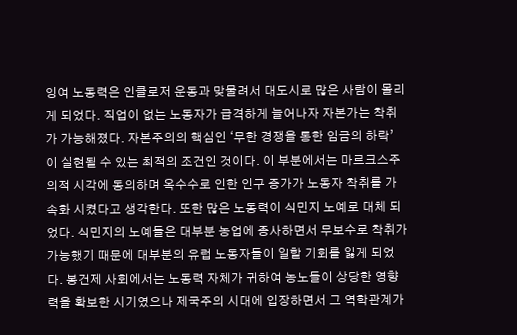잉여 노동력은 인클로저 운동과 맞물려서 대도시로 많은 사람이 몰리게 되었다. 직업이 없는 노동자가 급격하게 늘어나자 자본가는 착취가 가능해졌다. 자본주의의 핵심인 ‘무한 경쟁을 통한 임금의 하락’ 이 실현될 수 있는 최적의 조건인 것이다. 이 부분에서는 마르크스주의적 시각에 동의하며 옥수수로 인한 인구 증가가 노동자 착취를 가속화 시켰다고 생각한다. 또한 많은 노동력이 식민지 노예로 대체 되었다. 식민지의 노예들은 대부분 농업에 종사하면서 무보수로 착취가 가능했기 때문에 대부분의 유럽 노동자들이 일할 기회를 잃게 되었다. 봉건제 사회에서는 노동력 자체가 귀하여 농노들이 상당한 영향력을 확보한 시기였으나 제국주의 시대에 입장하면서 그 역학관계가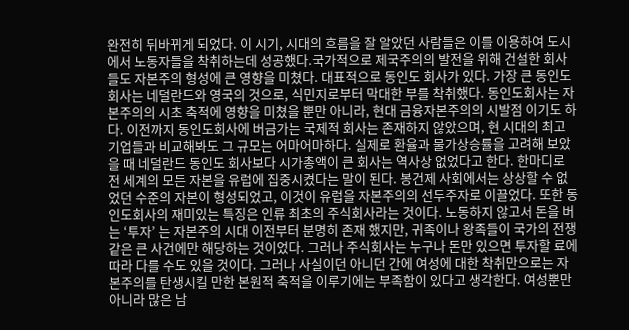완전히 뒤바뀌게 되었다. 이 시기, 시대의 흐름을 잘 알았던 사람들은 이를 이용하여 도시에서 노동자들을 착취하는데 성공했다.국가적으로 제국주의의 발전을 위해 건설한 회사들도 자본주의 형성에 큰 영향을 미쳤다. 대표적으로 동인도 회사가 있다. 가장 큰 동인도 회사는 네덜란드와 영국의 것으로, 식민지로부터 막대한 부를 착취했다. 동인도회사는 자본주의의 시초 축적에 영향을 미쳤을 뿐만 아니라, 현대 금융자본주의의 시발점 이기도 하다. 이전까지 동인도회사에 버금가는 국제적 회사는 존재하지 않았으며, 현 시대의 최고 기업들과 비교해봐도 그 규모는 어마어마하다. 실제로 환율과 물가상승률을 고려해 보았을 때 네덜란드 동인도 회사보다 시가총액이 큰 회사는 역사상 없었다고 한다. 한마디로 전 세계의 모든 자본을 유럽에 집중시켰다는 말이 된다. 봉건제 사회에서는 상상할 수 없었던 수준의 자본이 형성되었고, 이것이 유럽을 자본주의의 선두주자로 이끌었다. 또한 동인도회사의 재미있는 특징은 인류 최초의 주식회사라는 것이다. 노동하지 않고서 돈을 버는 ‘투자’ 는 자본주의 시대 이전부터 분명히 존재 했지만, 귀족이나 왕족들이 국가의 전쟁 같은 큰 사건에만 해당하는 것이었다. 그러나 주식회사는 누구나 돈만 있으면 투자할 료에 따라 다를 수도 있을 것이다. 그러나 사실이던 아니던 간에 여성에 대한 착취만으로는 자본주의를 탄생시킬 만한 본원적 축적을 이루기에는 부족함이 있다고 생각한다. 여성뿐만 아니라 많은 남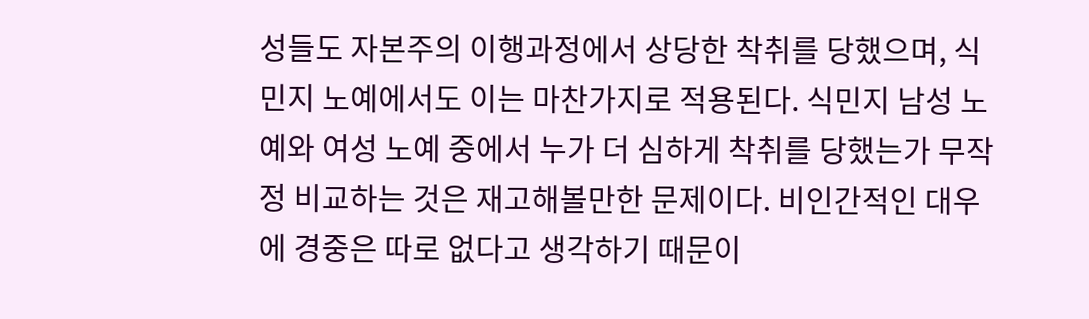성들도 자본주의 이행과정에서 상당한 착취를 당했으며, 식민지 노예에서도 이는 마찬가지로 적용된다. 식민지 남성 노예와 여성 노예 중에서 누가 더 심하게 착취를 당했는가 무작정 비교하는 것은 재고해볼만한 문제이다. 비인간적인 대우에 경중은 따로 없다고 생각하기 때문이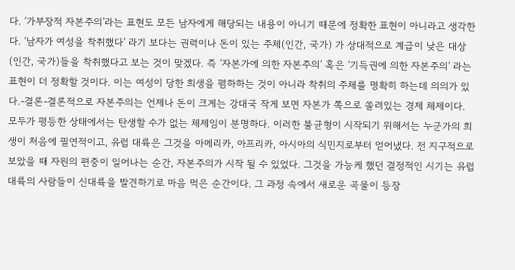다. ‘가부장적 자본주의’라는 표현도 모든 남자에게 해당되는 내용이 아니기 때문에 정확한 표현이 아니라고 생각한다. ‘남자가 여성을 착취했다’ 라기 보다는 권력이나 돈이 있는 주체(인간, 국가) 가 상대적으로 계급이 낮은 대상(인간, 국가)들을 착취했다고 보는 것이 맞겠다. 즉 ‘자본가에 의한 자본주의’ 혹은 ‘기득권에 의한 자본주의’ 라는 표현이 더 정확할 것이다. 이는 여성이 당한 희생을 폄하하는 것이 아니라 착취의 주체를 명확히 하는데 의의가 있다.-결론-결론적으로 자본주의는 언제나 돈이 크게는 강대국 작게 보면 자본가 쪽으로 쏠려있는 경제 체제이다. 모두가 평등한 상태에서는 탄생할 수가 없는 체제임이 분명하다. 이러한 불균형이 시작되기 위해서는 누군가의 희생이 처음에 필연적이고, 유럽 대륙은 그것을 아메리카, 아프리카, 아시아의 식민지로부터 얻어냈다. 전 지구적으로 보았을 때 자원의 편중이 일어나는 순간, 자본주의가 시작 될 수 있었다. 그것을 가능케 했던 결정적인 시기는 유럽대륙의 사람들이 신대륙을 발견하기로 마음 먹은 순간이다. 그 과정 속에서 새로운 곡물이 등장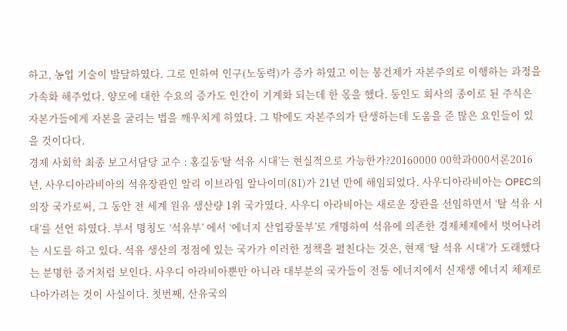하고, 농업 기술이 발달하였다. 그로 인하여 인구(노동력)가 증가 하였고 이는 봉건제가 자본주의로 이행하는 과정을 가속화 해주었다. 양모에 대한 수요의 증가도 인간이 기계화 되는데 한 몫을 했다. 동인도 회사의 종이로 된 주식은 자본가들에게 자본을 굴리는 법을 깨우치게 하였다. 그 밖에도 자본주의가 탄생하는데 도움을 준 많은 요인들이 있을 것이다다.
경제 사회학 최종 보고서담당 교수 : 홍길동‘탈 석유 시대’는 현실적으로 가능한가?20160000 00학과000서론2016년, 사우디아라비아의 석유장관인 알리 이브라임 알나이미(81)가 21년 만에 해임되었다. 사우디아라비아는 OPEC의 의장 국가로써, 그 동안 전 세계 원유 생산량 1위 국가였다. 사우디 아라비아는 새로운 장관을 선임하면서 ‘탈 석유 시대’를 선언 하였다. 부서 명칭도 ‘석유부’ 에서 ‘에너지 산업광물부’로 개명하여 석유에 의존한 경제체제에서 벗어나려는 시도를 하고 있다. 석유 생산의 정점에 있는 국가가 이러한 정책을 펼친다는 것은, 현재 ‘탈 석유 시대’가 도래했다는 분명한 증거처럼 보인다. 사우디 아라비아뿐만 아니라 대부분의 국가들이 전통 에너지에서 신재생 에너지 체제로 나아가려는 것이 사실이다. 첫번째, 산유국의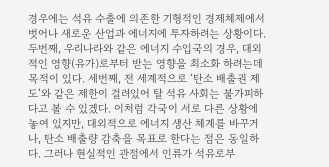경우에는 석유 수출에 의존한 기형적인 경제체제에서 벗어나 새로운 산업과 에너지에 투자하려는 상황이다. 두번째, 우리나라와 같은 에너지 수입국의 경우, 대외적인 영향(유가)로부터 받는 영향을 최소화 하려는데 목적이 있다. 세번째, 전 세계적으로 ‘탄소 배출권 제도’와 같은 제한이 걸려있어 탈 석유 사회는 불가피하다고 볼 수 있겠다. 이처럼 각국이 서로 다른 상황에 놓여 있지만, 대외적으로 에너지 생산 체계를 바꾸거나, 탄소 배출량 감축을 목표로 한다는 점은 동일하다. 그러나 현실적인 관점에서 인류가 석유로부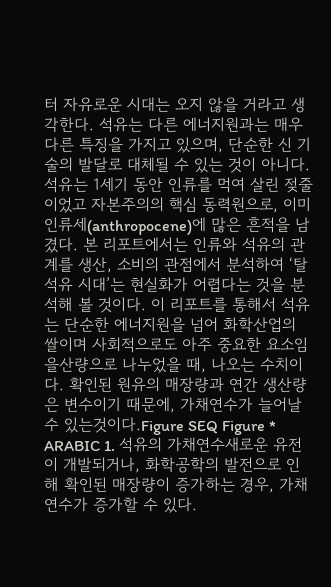터 자유로운 시대는 오지 않을 거라고 생각한다. 석유는 다른 에너지원과는 매우 다른 특징을 가지고 있으며, 단순한 신 기술의 발달로 대체될 수 있는 것이 아니다. 석유는 1세기 동안 인류를 먹여 살린 젖줄이었고 자본주의의 핵심 동력원으로, 이미 인류세(anthropocene)에 많은 흔적을 남겼다. 본 리포트에서는 인류와 석유의 관계를 생산, 소비의 관점에서 분석하여 ‘탈 석유 시대’는 현실화가 어렵다는 것을 분석해 볼 것이다. 이 리포트를 통해서 석유는 단순한 에너지원을 넘어 화학산업의 쌀이며 사회적으로도 아주 중요한 요소임을산량으로 나누었을 때, 나오는 수치이다. 확인된 원유의 매장량과 연간 생산량은 변수이기 때문에, 가채연수가 늘어날 수 있는것이다.Figure SEQ Figure * ARABIC 1. 석유의 가채연수새로운 유전이 개발되거나, 화학공학의 발전으로 인해 확인된 매장량이 증가하는 경우, 가채연수가 증가할 수 있다.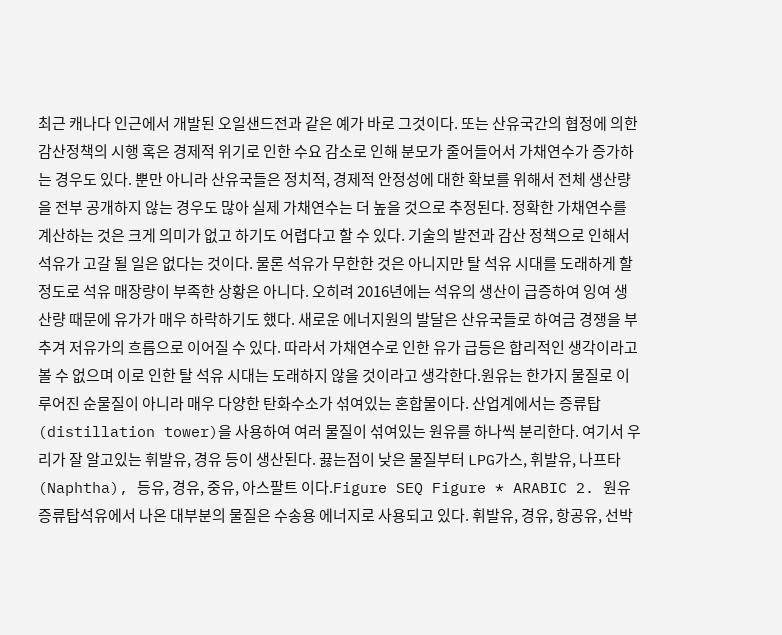최근 캐나다 인근에서 개발된 오일샌드전과 같은 예가 바로 그것이다. 또는 산유국간의 협정에 의한 감산정책의 시행 혹은 경제적 위기로 인한 수요 감소로 인해 분모가 줄어들어서 가채연수가 증가하는 경우도 있다. 뿐만 아니라 산유국들은 정치적, 경제적 안정성에 대한 확보를 위해서 전체 생산량을 전부 공개하지 않는 경우도 많아 실제 가채연수는 더 높을 것으로 추정된다. 정확한 가채연수를 계산하는 것은 크게 의미가 없고 하기도 어렵다고 할 수 있다. 기술의 발전과 감산 정책으로 인해서 석유가 고갈 될 일은 없다는 것이다. 물론 석유가 무한한 것은 아니지만 탈 석유 시대를 도래하게 할 정도로 석유 매장량이 부족한 상황은 아니다. 오히려 2016년에는 석유의 생산이 급증하여 잉여 생산량 때문에 유가가 매우 하락하기도 했다. 새로운 에너지원의 발달은 산유국들로 하여금 경쟁을 부추겨 저유가의 흐름으로 이어질 수 있다. 따라서 가채연수로 인한 유가 급등은 합리적인 생각이라고 볼 수 없으며 이로 인한 탈 석유 시대는 도래하지 않을 것이라고 생각한다.원유는 한가지 물질로 이루어진 순물질이 아니라 매우 다양한 탄화수소가 섞여있는 혼합물이다. 산업계에서는 증류탑(distillation tower)을 사용하여 여러 물질이 섞여있는 원유를 하나씩 분리한다. 여기서 우리가 잘 알고있는 휘발유, 경유 등이 생산된다. 끓는점이 낮은 물질부터 LPG가스, 휘발유, 나프타(Naphtha), 등유, 경유, 중유, 아스팔트 이다.Figure SEQ Figure * ARABIC 2. 원유 증류탑석유에서 나온 대부분의 물질은 수송용 에너지로 사용되고 있다. 휘발유, 경유, 항공유, 선박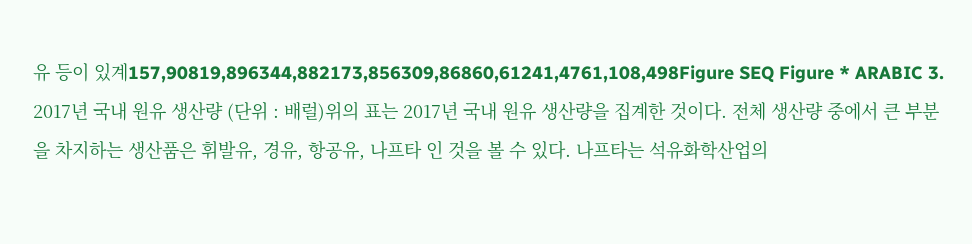유 등이 있계157,90819,896344,882173,856309,86860,61241,4761,108,498Figure SEQ Figure * ARABIC 3. 2017년 국내 원유 생산량 (단위 : 배럴)위의 표는 2017년 국내 원유 생산량을 집계한 것이다. 전체 생산량 중에서 큰 부분을 차지하는 생산품은 휘발유, 경유, 항공유, 나프타 인 것을 볼 수 있다. 나프타는 석유화학산업의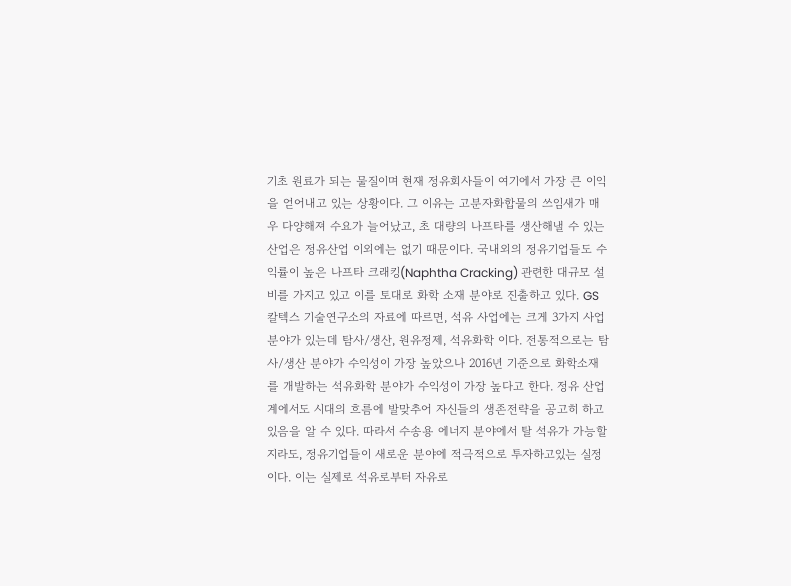기초 원료가 되는 물질이며 현재 정유회사들이 여기에서 가장 큰 이익을 얻어내고 있는 상황이다. 그 이유는 고분자화합물의 쓰임새가 매우 다양해져 수요가 늘어났고, 초 대량의 나프타를 생산해낼 수 있는 산업은 정유산업 이외에는 없기 때문이다. 국내외의 정유기업들도 수익률이 높은 나프타 크래킹(Naphtha Cracking) 관련한 대규모 설비를 가지고 있고 이를 토대로 화학 소재 분야로 진출하고 있다. GS칼텍스 기술연구소의 자료에 따르면, 석유 사업에는 크게 3가지 사업분야가 있는데 탐사/생산, 원유정제, 석유화학 이다. 전통적으로는 탐사/생산 분야가 수익성이 가장 높았으나 2016년 기준으로 화학소재를 개발하는 석유화학 분야가 수익성이 가장 높다고 한다. 정유 산업계에서도 시대의 흐름에 발맞추어 자신들의 생존전략을 공고히 하고 있음을 알 수 있다. 따라서 수송용 에너지 분야에서 탈 석유가 가능할지라도, 정유기업들이 새로운 분야에 적극적으로 투자하고있는 실정이다. 이는 실제로 석유로부터 자유로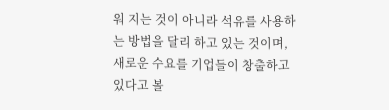워 지는 것이 아니라 석유를 사용하는 방법을 달리 하고 있는 것이며, 새로운 수요를 기업들이 창출하고 있다고 볼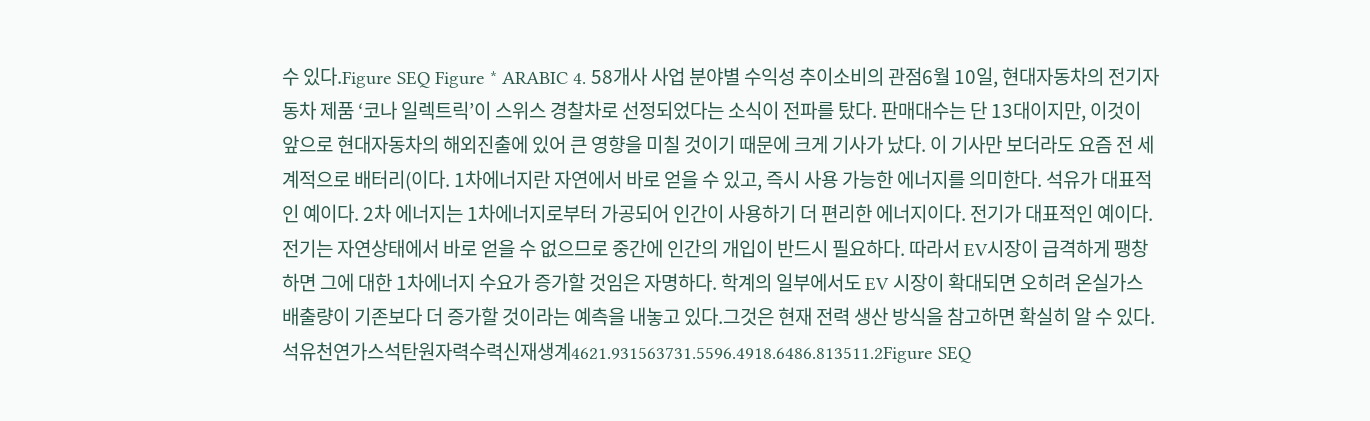수 있다.Figure SEQ Figure * ARABIC 4. 58개사 사업 분야별 수익성 추이소비의 관점6월 10일, 현대자동차의 전기자동차 제품 ‘코나 일렉트릭’이 스위스 경찰차로 선정되었다는 소식이 전파를 탔다. 판매대수는 단 13대이지만, 이것이 앞으로 현대자동차의 해외진출에 있어 큰 영향을 미칠 것이기 때문에 크게 기사가 났다. 이 기사만 보더라도 요즘 전 세계적으로 배터리(이다. 1차에너지란 자연에서 바로 얻을 수 있고, 즉시 사용 가능한 에너지를 의미한다. 석유가 대표적인 예이다. 2차 에너지는 1차에너지로부터 가공되어 인간이 사용하기 더 편리한 에너지이다. 전기가 대표적인 예이다. 전기는 자연상태에서 바로 얻을 수 없으므로 중간에 인간의 개입이 반드시 필요하다. 따라서 EV시장이 급격하게 팽창하면 그에 대한 1차에너지 수요가 증가할 것임은 자명하다. 학계의 일부에서도 EV 시장이 확대되면 오히려 온실가스 배출량이 기존보다 더 증가할 것이라는 예측을 내놓고 있다.그것은 현재 전력 생산 방식을 참고하면 확실히 알 수 있다.석유천연가스석탄원자력수력신재생계4621.931563731.5596.4918.6486.813511.2Figure SEQ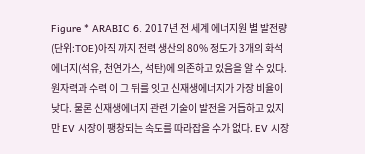Figure * ARABIC 6. 2017년 전 세계 에너지원 별 발전량(단위:TOE)아직 까지 전력 생산의 80% 정도가 3개의 화석에너지(석유, 천연가스, 석탄)에 의존하고 있음을 알 수 있다. 원자력과 수력 이 그 뒤를 잇고 신재생에너지가 가장 비율이 낮다. 물론 신재생에너지 관련 기술이 발전을 거듭하고 있지만 EV 시장이 팽창되는 속도를 따라잡을 수가 없다. EV 시장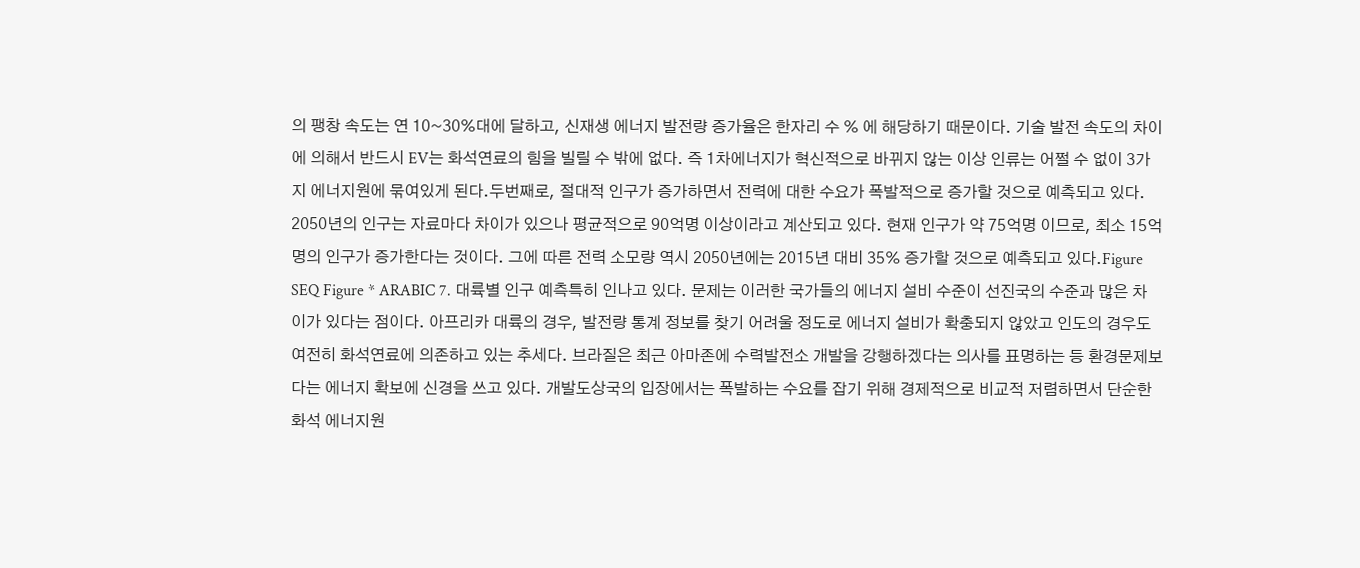의 팽창 속도는 연 10~30%대에 달하고, 신재생 에너지 발전량 증가율은 한자리 수 % 에 해당하기 때문이다. 기술 발전 속도의 차이에 의해서 반드시 EV는 화석연료의 힘을 빌릴 수 밖에 없다. 즉 1차에너지가 혁신적으로 바뀌지 않는 이상 인류는 어쩔 수 없이 3가지 에너지원에 묶여있게 된다.두번째로, 절대적 인구가 증가하면서 전력에 대한 수요가 폭발적으로 증가할 것으로 예측되고 있다. 2050년의 인구는 자료마다 차이가 있으나 평균적으로 90억명 이상이라고 계산되고 있다. 현재 인구가 약 75억명 이므로, 최소 15억명의 인구가 증가한다는 것이다. 그에 따른 전력 소모량 역시 2050년에는 2015년 대비 35% 증가할 것으로 예측되고 있다.Figure SEQ Figure * ARABIC 7. 대륙별 인구 예측특히 인나고 있다. 문제는 이러한 국가들의 에너지 설비 수준이 선진국의 수준과 많은 차이가 있다는 점이다. 아프리카 대륙의 경우, 발전량 통계 정보를 찾기 어려울 정도로 에너지 설비가 확충되지 않았고 인도의 경우도 여전히 화석연료에 의존하고 있는 추세다. 브라질은 최근 아마존에 수력발전소 개발을 강행하겠다는 의사를 표명하는 등 환경문제보다는 에너지 확보에 신경을 쓰고 있다. 개발도상국의 입장에서는 폭발하는 수요를 잡기 위해 경제적으로 비교적 저렴하면서 단순한 화석 에너지원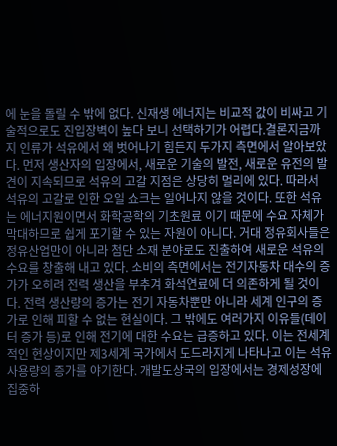에 눈을 돌릴 수 밖에 없다. 신재생 에너지는 비교적 값이 비싸고 기술적으로도 진입장벽이 높다 보니 선택하기가 어렵다.결론지금까지 인류가 석유에서 왜 벗어나기 힘든지 두가지 측면에서 알아보았다. 먼저 생산자의 입장에서, 새로운 기술의 발전, 새로운 유전의 발견이 지속되므로 석유의 고갈 지점은 상당히 멀리에 있다. 따라서 석유의 고갈로 인한 오일 쇼크는 일어나지 않을 것이다. 또한 석유는 에너지원이면서 화학공학의 기초원료 이기 때문에 수요 자체가 막대하므로 쉽게 포기할 수 있는 자원이 아니다. 거대 정유회사들은 정유산업만이 아니라 첨단 소재 분야로도 진출하여 새로운 석유의 수요를 창출해 내고 있다. 소비의 측면에서는 전기자동차 대수의 증가가 오히려 전력 생산을 부추겨 화석연료에 더 의존하게 될 것이다. 전력 생산량의 증가는 전기 자동차뿐만 아니라 세계 인구의 증가로 인해 피할 수 없는 현실이다. 그 밖에도 여러가지 이유들(데이터 증가 등)로 인해 전기에 대한 수요는 급증하고 있다. 이는 전세계적인 현상이지만 제3세계 국가에서 도드라지게 나타나고 이는 석유 사용량의 증가를 야기한다. 개발도상국의 입장에서는 경제성장에 집중하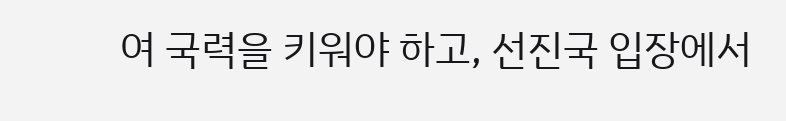여 국력을 키워야 하고, 선진국 입장에서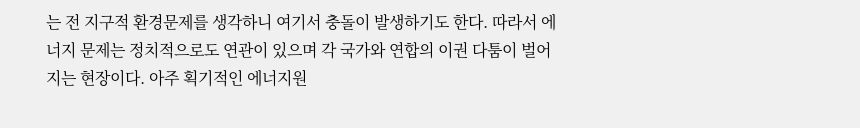는 전 지구적 환경문제를 생각하니 여기서 충돌이 발생하기도 한다. 따라서 에너지 문제는 정치적으로도 연관이 있으며 각 국가와 연합의 이권 다툼이 벌어지는 현장이다. 아주 획기적인 에너지원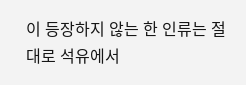이 등장하지 않는 한 인류는 절대로 석유에서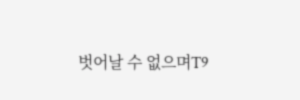벗어날 수 없으며T9